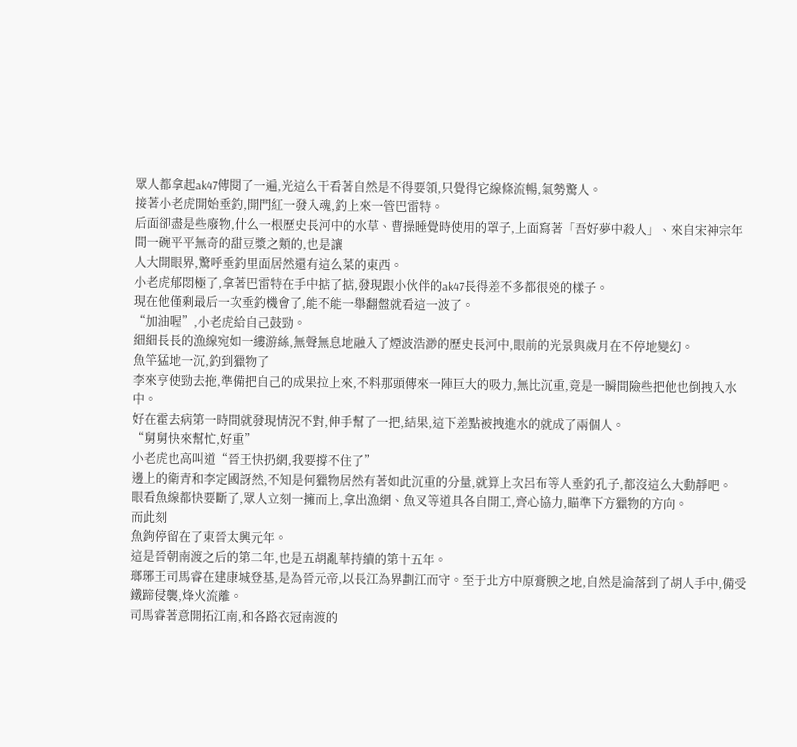眾人都拿起ak47傳閱了一遍,光這么干看著自然是不得要領,只覺得它線條流暢,氣勢驚人。
接著小老虎開始垂釣,開門紅一發入魂,釣上來一管巴雷特。
后面卻盡是些廢物,什么一根歷史長河中的水草、曹操睡覺時使用的罩子,上面寫著「吾好夢中殺人」、來自宋神宗年間一碗平平無奇的甜豆漿之類的,也是讓
人大開眼界,驚呼垂釣里面居然還有這么菜的東西。
小老虎郁悶極了,拿著巴雷特在手中掂了掂,發現跟小伙伴的ak47長得差不多都很兇的樣子。
現在他僅剩最后一次垂釣機會了,能不能一舉翻盤就看這一波了。
“加油喔”,小老虎給自己鼓勁。
細細長長的漁線宛如一縷游絲,無聲無息地融入了煙波浩渺的歷史長河中,眼前的光景與歲月在不停地變幻。
魚竿猛地一沉,釣到獵物了
李來亨使勁去拖,準備把自己的成果拉上來,不料那頭傳來一陣巨大的吸力,無比沉重,竟是一瞬間險些把他也倒拽入水中。
好在霍去病第一時間就發現情況不對,伸手幫了一把,結果,這下差點被拽進水的就成了兩個人。
“舅舅快來幫忙,好重”
小老虎也高叫道“晉王快扔網,我要撐不住了”
邊上的衛青和李定國訝然,不知是何獵物居然有著如此沉重的分量,就算上次呂布等人垂釣孔子,都沒這么大動靜吧。
眼看魚線都快要斷了,眾人立刻一擁而上,拿出漁網、魚叉等道具各自開工,齊心協力,瞄準下方獵物的方向。
而此刻
魚鉤停留在了東晉太興元年。
這是晉朝南渡之后的第二年,也是五胡亂華持續的第十五年。
瑯琊王司馬睿在建康城登基,是為晉元帝,以長江為界劃江而守。至于北方中原膏腴之地,自然是淪落到了胡人手中,備受鐵蹄侵襲,烽火流離。
司馬睿著意開拓江南,和各路衣冠南渡的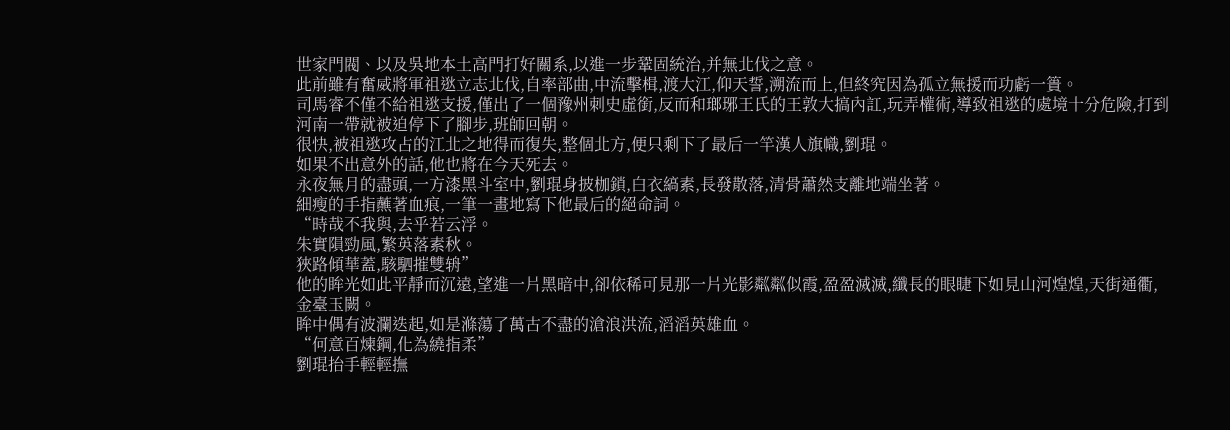世家門閥、以及吳地本土高門打好關系,以進一步鞏固統治,并無北伐之意。
此前雖有奮威將軍祖逖立志北伐,自率部曲,中流擊楫,渡大江,仰天誓,溯流而上,但終究因為孤立無援而功虧一簣。
司馬睿不僅不給祖逖支援,僅出了一個豫州刺史虛銜,反而和瑯琊王氏的王敦大搞內訌,玩弄權術,導致祖逖的處境十分危險,打到河南一帶就被迫停下了腳步,班師回朝。
很快,被祖逖攻占的江北之地得而復失,整個北方,便只剩下了最后一竿漢人旗幟,劉琨。
如果不出意外的話,他也將在今天死去。
永夜無月的盡頭,一方漆黑斗室中,劉琨身披枷鎖,白衣縞素,長發散落,清骨蕭然支離地端坐著。
細瘦的手指蘸著血痕,一筆一畫地寫下他最后的絕命詞。
“時哉不我與,去乎若云浮。
朱實隕勁風,繁英落素秋。
狹路傾華蓋,駭駟摧雙辀”
他的眸光如此平靜而沉遠,望進一片黑暗中,卻依稀可見那一片光影粼粼似霞,盈盈滅滅,纖長的眼睫下如見山河煌煌,天街通衢,金臺玉闕。
眸中偶有波瀾迭起,如是滌蕩了萬古不盡的滄浪洪流,滔滔英雄血。
“何意百煉鋼,化為繞指柔”
劉琨抬手輕輕撫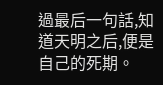過最后一句話,知道天明之后,便是自己的死期。